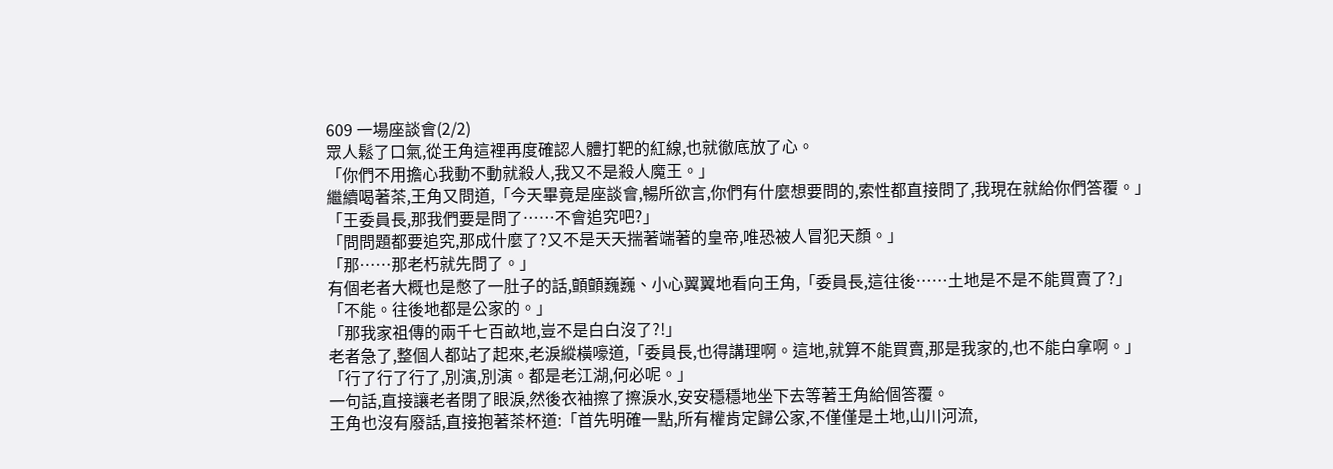609 一場座談會(2/2)
眾人鬆了口氣,從王角這裡再度確認人體打靶的紅線,也就徹底放了心。
「你們不用擔心我動不動就殺人,我又不是殺人魔王。」
繼續喝著茶,王角又問道,「今天畢竟是座談會,暢所欲言,你們有什麼想要問的,索性都直接問了,我現在就給你們答覆。」
「王委員長,那我們要是問了……不會追究吧?」
「問問題都要追究,那成什麼了?又不是天天揣著端著的皇帝,唯恐被人冒犯天顏。」
「那……那老朽就先問了。」
有個老者大概也是憋了一肚子的話,顫顫巍巍、小心翼翼地看向王角,「委員長,這往後……土地是不是不能買賣了?」
「不能。往後地都是公家的。」
「那我家祖傳的兩千七百畝地,豈不是白白沒了?!」
老者急了,整個人都站了起來,老淚縱橫嚎道,「委員長,也得講理啊。這地,就算不能買賣,那是我家的,也不能白拿啊。」
「行了行了行了,別演,別演。都是老江湖,何必呢。」
一句話,直接讓老者閉了眼淚,然後衣袖擦了擦淚水,安安穩穩地坐下去等著王角給個答覆。
王角也沒有廢話,直接抱著茶杯道:「首先明確一點,所有權肯定歸公家,不僅僅是土地,山川河流,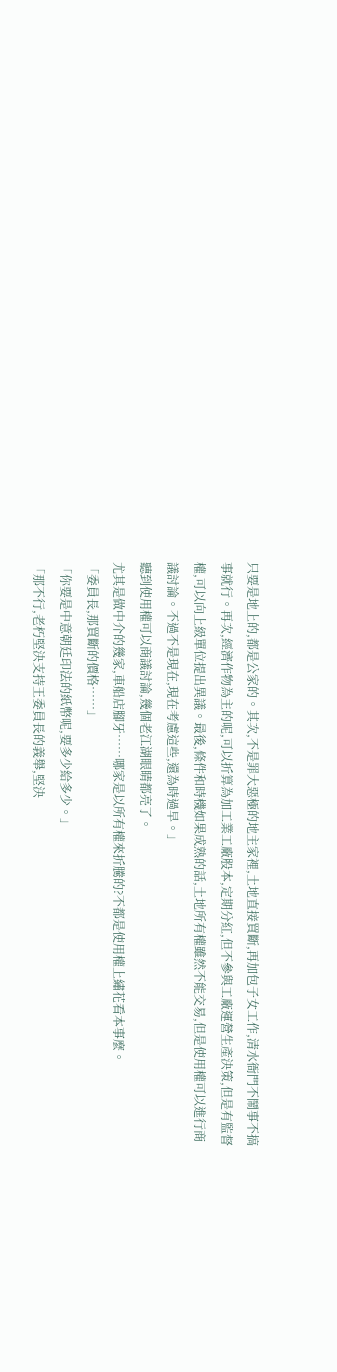只要是地上的,都是公家的。其次,不是罪大惡極的地主家裡,土地直接買斷,再加包子女工作,清水衙門不鬧事不搞事就行。再次,經濟作物為主的呢,可以折算為加工業工廠股本,定期分紅,但不參與工廠運營生產決策,但是有監督權,可以向上級單位提出異議。最後,條件和時機如果成熟的話,土地所有權雖然不能交易,但是使用權可以進行商議討論。不過不是現在,現在考慮這些,還為時過早。」
聽到使用權可以商議討論,幾個老江湖眼睛都亮了。
尤其是做中介的幾家,車船店腳牙……哪家是以所有權來折騰的?不都是使用權上繡花看本事麼。
「委員長,那買斷的價格……」
「你要是中意朝廷印法的紙幣呢,要多少給多少。」
「那不行,老朽堅決支持王委員長的義舉,堅決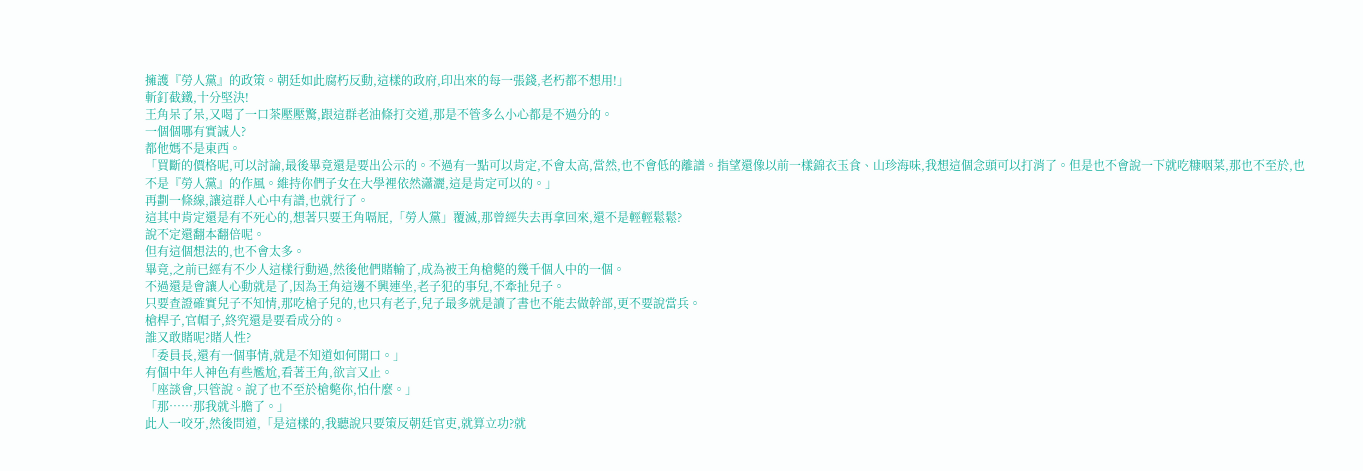擁護『勞人黨』的政策。朝廷如此腐朽反動,這樣的政府,印出來的每一張錢,老朽都不想用!」
斬釘截鐵,十分堅決!
王角呆了呆,又喝了一口茶壓壓驚,跟這群老油條打交道,那是不管多么小心都是不過分的。
一個個哪有實誠人?
都他媽不是東西。
「買斷的價格呢,可以討論,最後畢竟還是要出公示的。不過有一點可以肯定,不會太高,當然,也不會低的離譜。指望還像以前一樣錦衣玉食、山珍海味,我想這個念頭可以打消了。但是也不會說一下就吃糠咽菜,那也不至於,也不是『勞人黨』的作風。維持你們子女在大學裡依然瀟灑,這是肯定可以的。」
再劃一條線,讓這群人心中有譜,也就行了。
這其中肯定還是有不死心的,想著只要王角嗝屁,「勞人黨」覆滅,那曾經失去再拿回來,還不是輕輕鬆鬆?
說不定還翻本翻倍呢。
但有這個想法的,也不會太多。
畢竟,之前已經有不少人這樣行動過,然後他們賭輸了,成為被王角槍斃的幾千個人中的一個。
不過還是會讓人心動就是了,因為王角這邊不興連坐,老子犯的事兒,不牽扯兒子。
只要查證確實兒子不知情,那吃槍子兒的,也只有老子,兒子最多就是讀了書也不能去做幹部,更不要說當兵。
槍桿子,官帽子,終究還是要看成分的。
誰又敢賭呢?賭人性?
「委員長,還有一個事情,就是不知道如何開口。」
有個中年人神色有些尷尬,看著王角,欲言又止。
「座談會,只管說。說了也不至於槍斃你,怕什麼。」
「那……那我就斗膽了。」
此人一咬牙,然後問道,「是這樣的,我聽說只要策反朝廷官吏,就算立功?就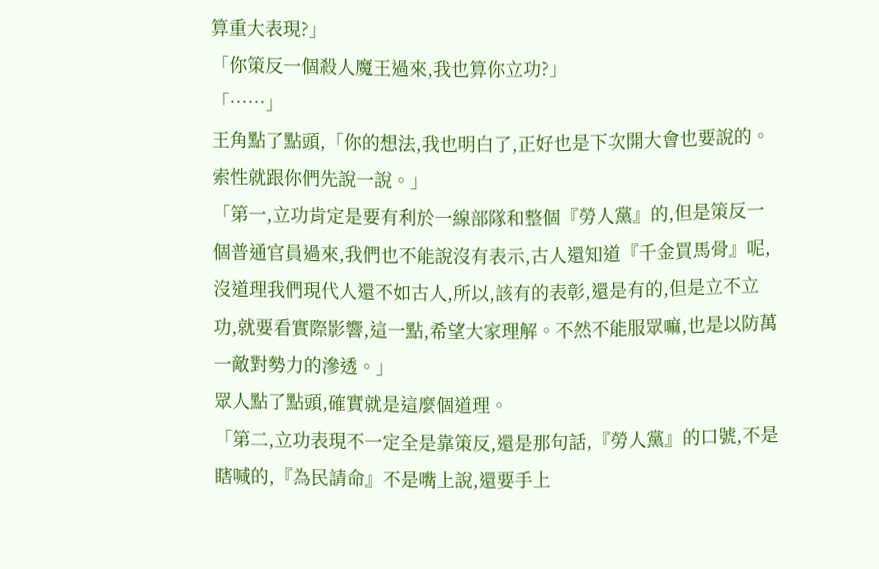算重大表現?」
「你策反一個殺人魔王過來,我也算你立功?」
「……」
王角點了點頭,「你的想法,我也明白了,正好也是下次開大會也要說的。索性就跟你們先說一說。」
「第一,立功肯定是要有利於一線部隊和整個『勞人黨』的,但是策反一個普通官員過來,我們也不能說沒有表示,古人還知道『千金買馬骨』呢,沒道理我們現代人還不如古人,所以,該有的表彰,還是有的,但是立不立功,就要看實際影響,這一點,希望大家理解。不然不能服眾嘛,也是以防萬一敵對勢力的滲透。」
眾人點了點頭,確實就是這麼個道理。
「第二,立功表現不一定全是靠策反,還是那句話,『勞人黨』的口號,不是瞎喊的,『為民請命』不是嘴上說,還要手上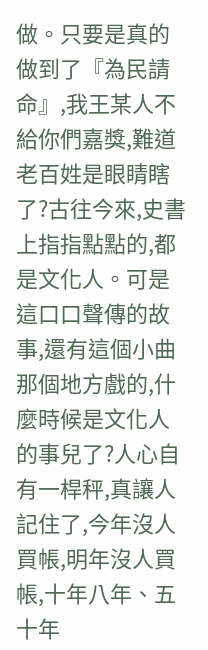做。只要是真的做到了『為民請命』,我王某人不給你們嘉獎,難道老百姓是眼睛瞎了?古往今來,史書上指指點點的,都是文化人。可是這口口聲傳的故事,還有這個小曲那個地方戲的,什麼時候是文化人的事兒了?人心自有一桿秤,真讓人記住了,今年沒人買帳,明年沒人買帳,十年八年、五十年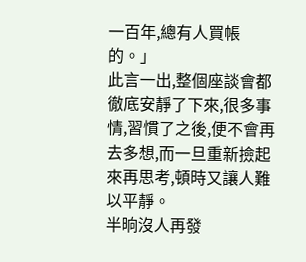一百年,總有人買帳的。」
此言一出,整個座談會都徹底安靜了下來,很多事情,習慣了之後,便不會再去多想,而一旦重新撿起來再思考,頓時又讓人難以平靜。
半晌沒人再發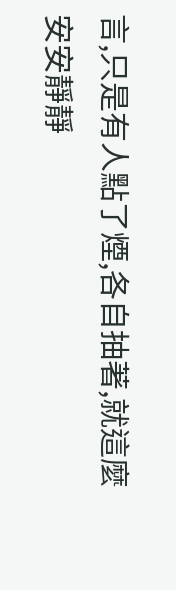言,只是有人點了煙,各自抽著,就這麼安安靜靜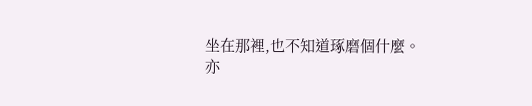坐在那裡,也不知道琢磨個什麼。
亦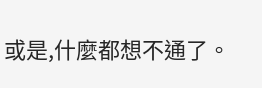或是,什麼都想不通了。